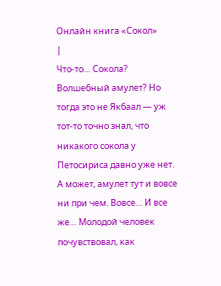Онлайн книга «Сокол»
|
Что-то… Сокола? Волшебный амулет? Но тогда это не Якбаал — уж тот-то точно знал, что никакого сокола у Петосириса давно уже нет. А может, амулет тут и вовсе ни при чем. Вовсе… И все же… Молодой человек почувствовал, как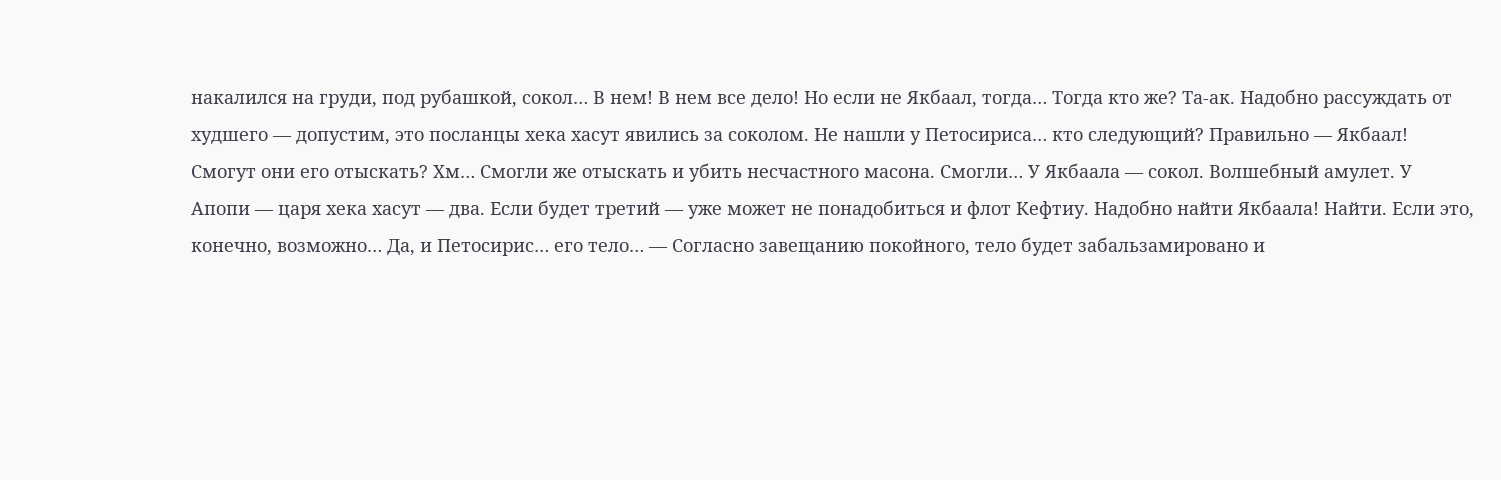накалился на груди, под рубашкой, сокол… В нем! В нем все дело! Но если не Якбаал, тогда… Тогда кто же? Та-ак. Надобно рассуждать от худшего — допустим, это посланцы хека хасут явились за соколом. Не нашли у Петосириса… кто следующий? Правильно — Якбаал! Смогут они его отыскать? Хм… Смогли же отыскать и убить несчастного масона. Смогли… У Якбаала — сокол. Волшебный амулет. У Апопи — царя хека хасут — два. Если будет третий — уже может не понадобиться и флот Кефтиу. Надобно найти Якбаала! Найти. Если это, конечно, возможно… Да, и Петосирис… его тело… — Согласно завещанию покойного, тело будет забальзамировано и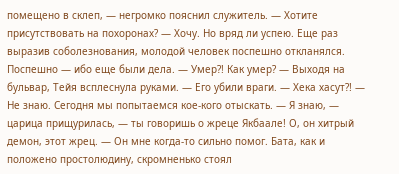помещено в склеп, — негромко пояснил служитель. — Хотите присутствовать на похоронах? — Хочу. Но вряд ли успею. Еще раз выразив соболезнования, молодой человек поспешно откланялся. Поспешно — ибо еще были дела. — Умер?! Как умер? — Выходя на бульвар, Тейя всплеснула руками. — Его убили враги. — Хека хасут?! — Не знаю. Сегодня мы попытаемся кое-кого отыскать. — Я знаю, — царица прищурилась, — ты говоришь о жреце Якбаале! О, он хитрый демон, этот жрец. — Он мне когда-то сильно помог. Бата, как и положено простолюдину, скромненько стоял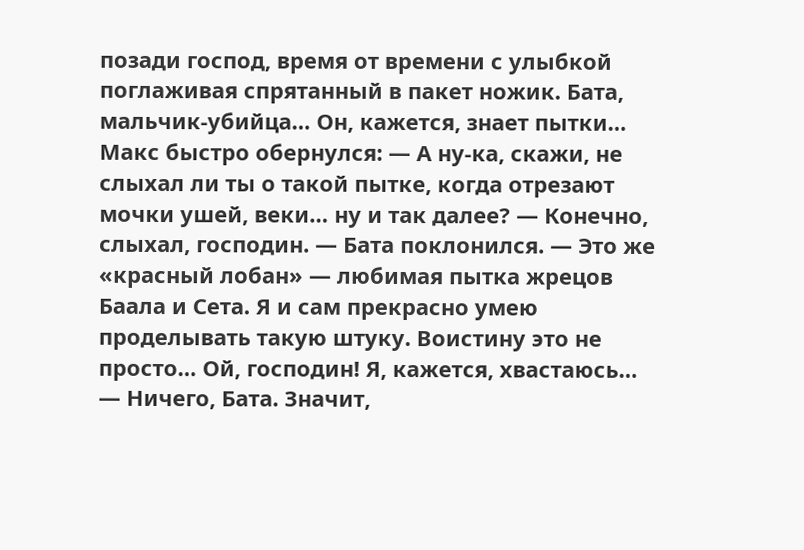позади господ, время от времени с улыбкой поглаживая спрятанный в пакет ножик. Бата, мальчик-убийца… Он, кажется, знает пытки… Макс быстро обернулся: — А ну-ка, скажи, не слыхал ли ты о такой пытке, когда отрезают мочки ушей, веки… ну и так далее? — Конечно, слыхал, господин. — Бата поклонился. — Это же «красный лобан» — любимая пытка жрецов Баала и Сета. Я и сам прекрасно умею проделывать такую штуку. Воистину это не просто… Ой, господин! Я, кажется, хвастаюсь… — Ничего, Бата. Значит,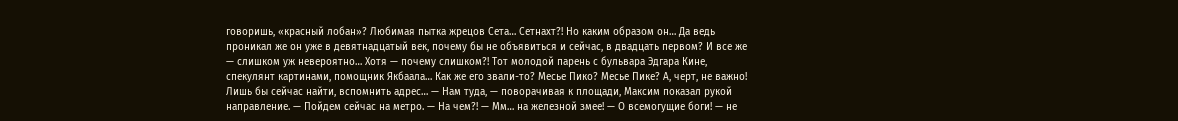говоришь, «красный лобан»? Любимая пытка жрецов Сета… Сетнахт?! Но каким образом он… Да ведь проникал же он уже в девятнадцатый век, почему бы не объявиться и сейчас, в двадцать первом? И все же — слишком уж невероятно… Хотя — почему слишком?! Тот молодой парень с бульвара Эдгара Кине, спекулянт картинами, помощник Якбаала… Как же его звали-то? Месье Пико? Месье Пике? А, черт, не важно! Лишь бы сейчас найти, вспомнить адрес… — Нам туда, — поворачивая к площади, Максим показал рукой направление. — Пойдем сейчас на метро. — На чем?! — Мм… на железной змее! — О всемогущие боги! — не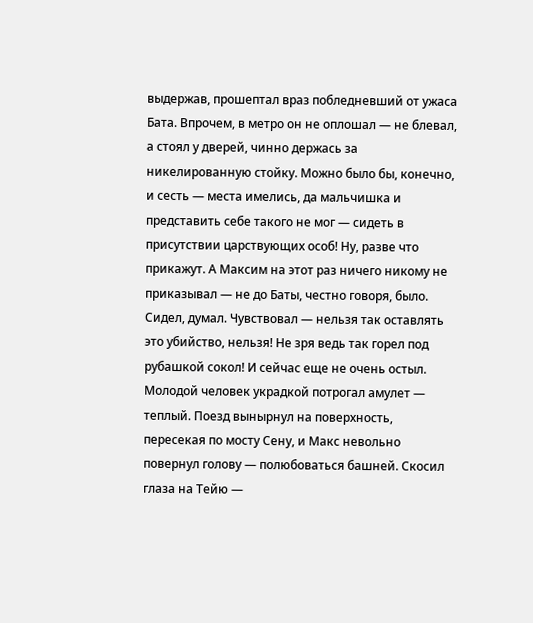выдержав, прошептал враз побледневший от ужаса Бата. Впрочем, в метро он не оплошал — не блевал, а стоял у дверей, чинно держась за никелированную стойку. Можно было бы, конечно, и сесть — места имелись, да мальчишка и представить себе такого не мог — сидеть в присутствии царствующих особ! Ну, разве что прикажут. А Максим на этот раз ничего никому не приказывал — не до Баты, честно говоря, было. Сидел, думал. Чувствовал — нельзя так оставлять это убийство, нельзя! Не зря ведь так горел под рубашкой сокол! И сейчас еще не очень остыл. Молодой человек украдкой потрогал амулет — теплый. Поезд вынырнул на поверхность, пересекая по мосту Сену, и Макс невольно повернул голову — полюбоваться башней. Скосил глаза на Тейю —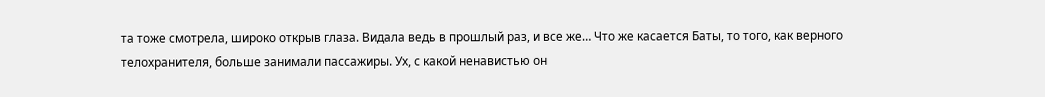та тоже смотрела, широко открыв глаза. Видала ведь в прошлый раз, и все же… Что же касается Баты, то того, как верного телохранителя, больше занимали пассажиры. Ух, с какой ненавистью он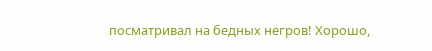посматривал на бедных негров! Хорошо,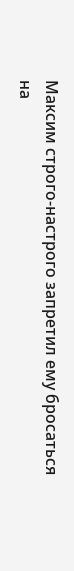Максим строго-настрого запретил ему бросаться на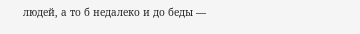людей, а то б недалеко и до беды —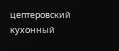цептеровский кухонный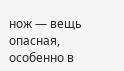нож — вещь опасная, особенно в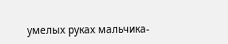умелых руках мальчика-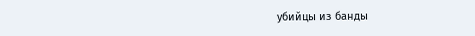убийцы из банды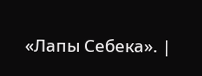«Лапы Себека». |